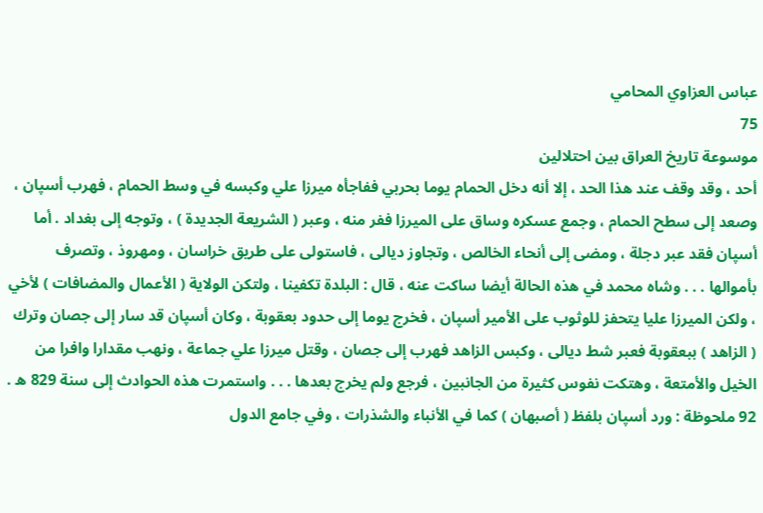عباس العزاوي المحامي
75
موسوعة تاريخ العراق بين احتلالين
أحد ، وقد وقف عند هذا الحد ، إلا أنه دخل الحمام يوما بحربي ففاجأه ميرزا علي وكبسه في وسط الحمام ، فهرب أسپان ، وصعد إلى سطح الحمام ، وجمع عسكره وساق على الميرزا ففر منه ، وعبر ( الشريعة الجديدة ) ، وتوجه إلى بغداد . أما أسپان فقد عبر دجلة ، ومضى إلى أنحاء الخالص ، وتجاوز ديالى ، فاستولى على طريق خراسان ، ومهروذ ، وتصرف بأموالها . . . وشاه محمد في هذه الحالة أيضا ساكت عنه ، قال : البلدة تكفينا ، ولتكن الولاية ( الأعمال والمضافات ) لأخي ، ولكن الميرزا عليا يتحفز للوثوب على الأمير أسپان ، فخرج يوما إلى حدود بعقوبة ، وكان أسپان قد سار إلى جصان وترك ( الزاهد ) ببعقوبة فعبر شط ديالى ، وكبس الزاهد فهرب إلى جصان ، وقتل ميرزا علي جماعة ، ونهب مقدارا وافرا من الخيل والأمتعة ، وهتكت نفوس كثيرة من الجانبين ، فرجع ولم يخرج بعدها . . . واستمرت هذه الحوادث إلى سنة 829 ه . 92 ملحوظة : ورد أسپان بلفظ ( أصبهان ) كما في الأنباء والشذرات ، وفي جامع الدول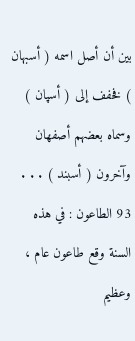بين أن أصل اسمه ( أسبهان ) فخفف إلى ( أسپان ) وسماه بعضهم أصفهان وآخرون ( أسبند ) . . . 93 الطاعون : في هذه السنة وقع طاعون عام ، وعظيم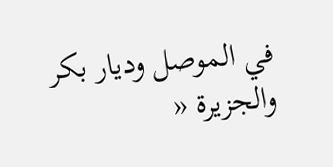في الموصل وديار بكر والجزيرة «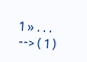1 » . . .
--> ( 1 )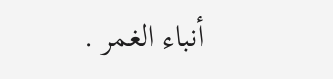أنباء الغمر .